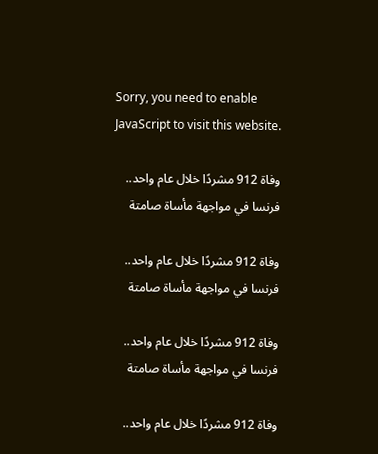Sorry, you need to enable JavaScript to visit this website.

وفاة 912 مشردًا خلال عام واحد.. فرنسا في مواجهة مأساة صامتة

وفاة 912 مشردًا خلال عام واحد.. فرنسا في مواجهة مأساة صامتة

وفاة 912 مشردًا خلال عام واحد.. فرنسا في مواجهة مأساة صامتة

وفاة 912 مشردًا خلال عام واحد..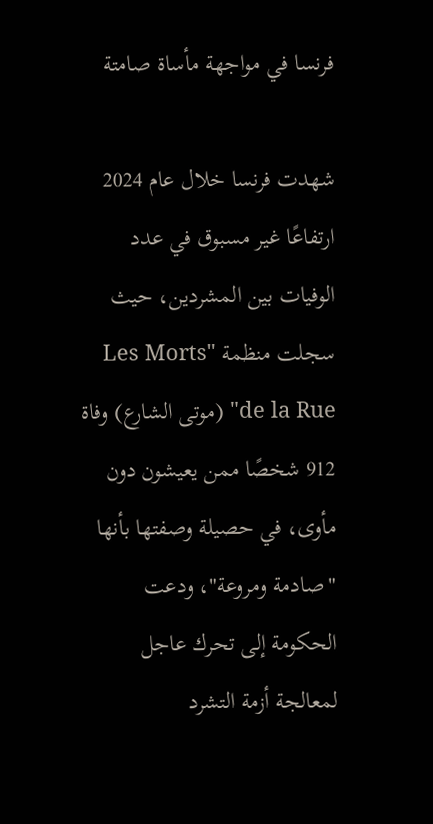فرنسا في مواجهة مأساة صامتة

شهدت فرنسا خلال عام 2024 ارتفاعًا غير مسبوق في عدد الوفيات بين المشردين، حيث سجلت منظمة "Les Morts de la Rue" (موتى الشارع) وفاة 912 شخصًا ممن يعيشون دون مأوى، في حصيلة وصفتها بأنها "صادمة ومروعة"، ودعت الحكومة إلى تحرك عاجل لمعالجة أزمة التشرد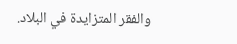والفقر المتزايدة في البلاد.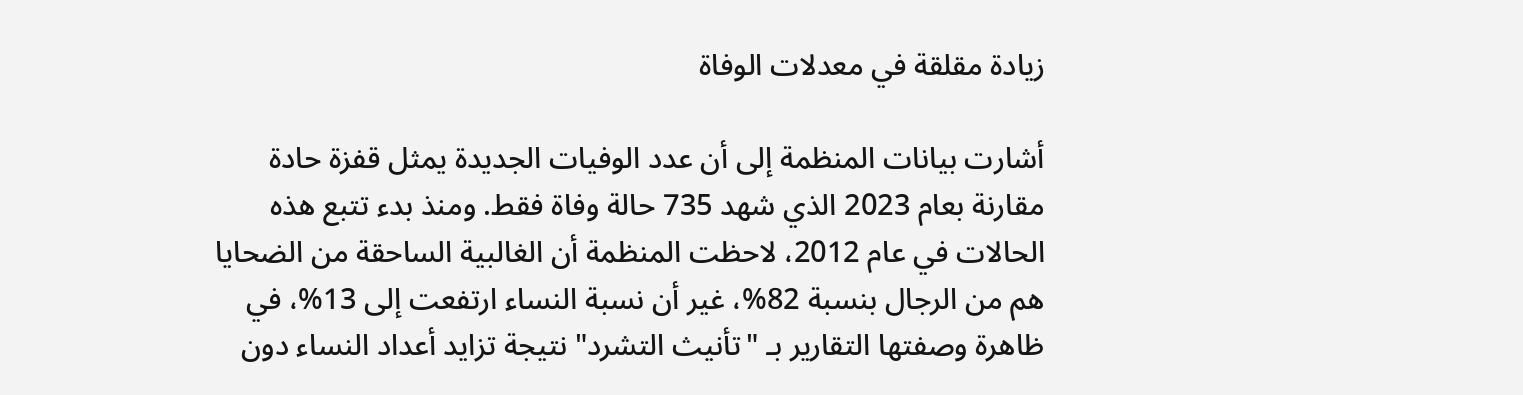زيادة مقلقة في معدلات الوفاة

أشارت بيانات المنظمة إلى أن عدد الوفيات الجديدة يمثل قفزة حادة مقارنة بعام 2023 الذي شهد 735 حالة وفاة فقط. ومنذ بدء تتبع هذه الحالات في عام 2012، لاحظت المنظمة أن الغالبية الساحقة من الضحايا هم من الرجال بنسبة 82%، غير أن نسبة النساء ارتفعت إلى 13%، في ظاهرة وصفتها التقارير بـ "تأنيث التشرد" نتيجة تزايد أعداد النساء دون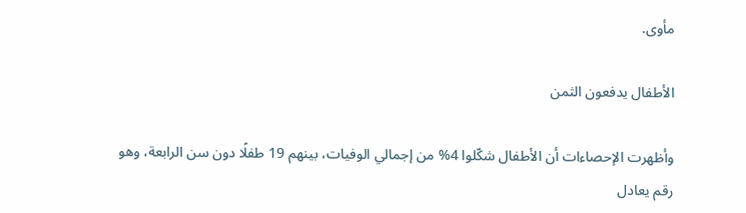مأوى.

الأطفال يدفعون الثمن

وأظهرت الإحصاءات أن الأطفال شكّلوا 4% من إجمالي الوفيات، بينهم 19 طفلًا دون سن الرابعة، وهو رقم يعادل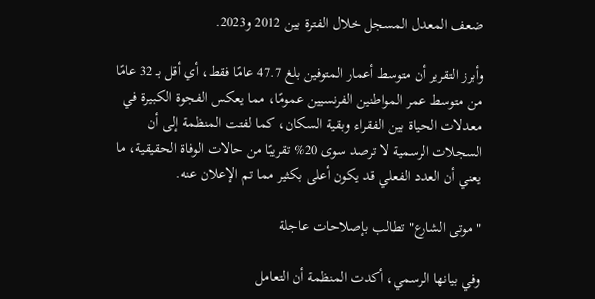ضعف المعدل المسجل خلال الفترة بين 2012 و2023.

وأبرز التقرير أن متوسط أعمار المتوفين بلغ 47.7 عامًا فقط، أي أقل بـ 32 عامًا من متوسط عمر المواطنين الفرنسيين عمومًا، مما يعكس الفجوة الكبيرة في معدلات الحياة بين الفقراء وبقية السكان، كما لفتت المنظمة إلى أن السجلات الرسمية لا ترصد سوى 20% تقريبًا من حالات الوفاة الحقيقية، ما يعني أن العدد الفعلي قد يكون أعلى بكثير مما تم الإعلان عنه.

"موتى الشارع" تطالب بإصلاحات عاجلة

وفي بيانها الرسمي، أكدت المنظمة أن التعامل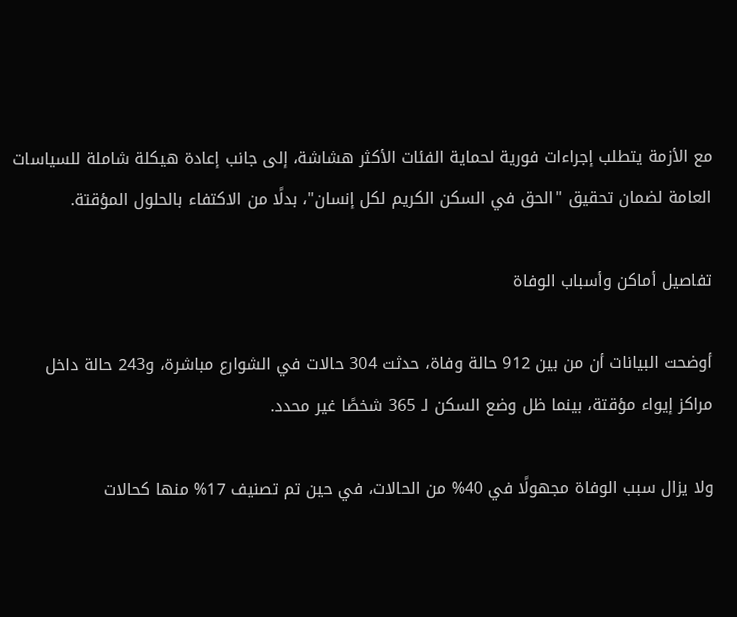مع الأزمة يتطلب إجراءات فورية لحماية الفئات الأكثر هشاشة، إلى جانب إعادة هيكلة شاملة للسياسات العامة لضمان تحقيق "الحق في السكن الكريم لكل إنسان"، بدلًا من الاكتفاء بالحلول المؤقتة.

تفاصيل أماكن وأسباب الوفاة

أوضحت البيانات أن من بين 912 حالة وفاة، حدثت 304 حالات في الشوارع مباشرة، و243 حالة داخل مراكز إيواء مؤقتة، بينما ظل وضع السكن لـ 365 شخصًا غير محدد.

ولا يزال سبب الوفاة مجهولًا في 40% من الحالات، في حين تم تصنيف 17% منها كحالات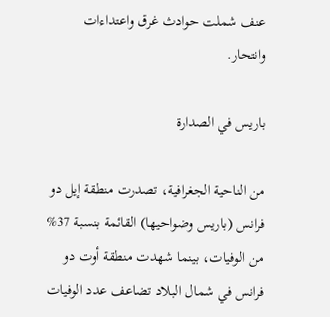عنف شملت حوادث غرق واعتداءات وانتحار.

باريس في الصدارة

من الناحية الجغرافية، تصدرت منطقة إيل دو فرانس (باريس وضواحيها) القائمة بنسبة 37% من الوفيات، بينما شهدت منطقة أوت دو فرانس في شمال البلاد تضاعف عدد الوفيات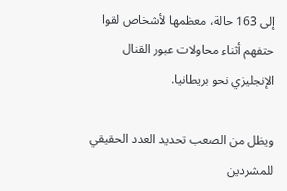إلى 163 حالة، معظمها لأشخاص لقوا حتفهم أثناء محاولات عبور القنال الإنجليزي نحو بريطانيا.

ويظل من الصعب تحديد العدد الحقيقي للمشردين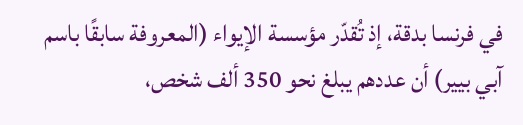في فرنسا بدقة، إذ تُقدّر مؤسسة الإيواء (المعروفة سابقًا باسم آبي بيير) أن عددهم يبلغ نحو 350 ألف شخص،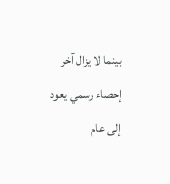بينما لا يزال آخر إحصاء رسمي يعود إلى عام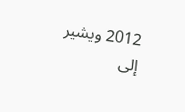2012 ويشير إلى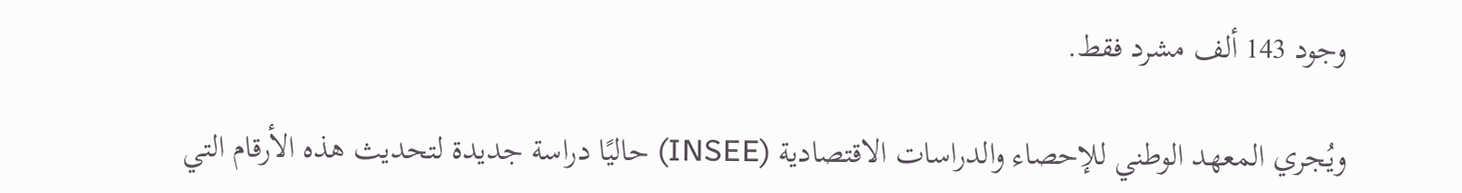وجود 143 ألف مشرد فقط.

ويُجري المعهد الوطني للإحصاء والدراسات الاقتصادية (INSEE) حاليًا دراسة جديدة لتحديث هذه الأرقام التي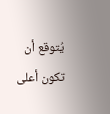يُتوقع أن تكون أعلى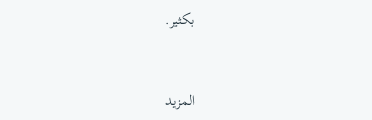بكثير.



المزيد